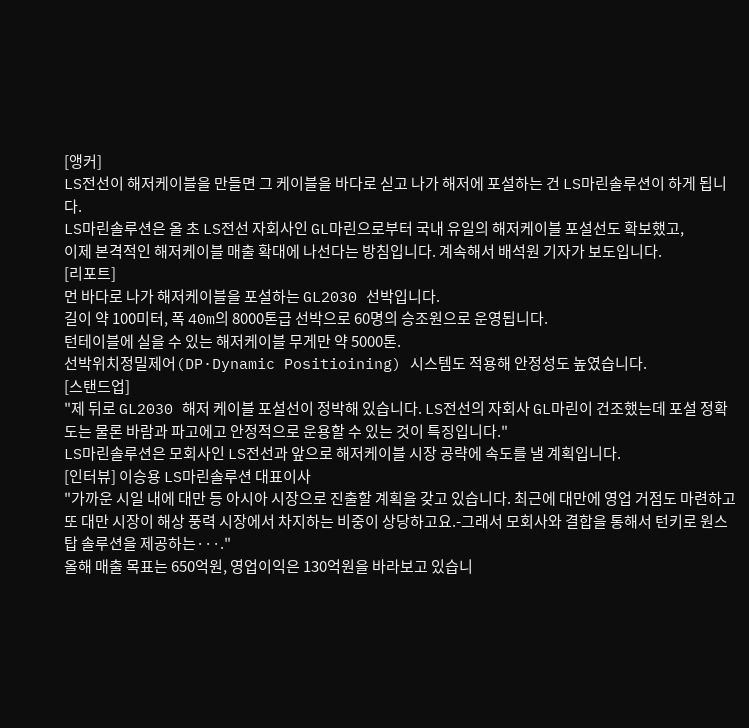[앵커]
LS전선이 해저케이블을 만들면 그 케이블을 바다로 싣고 나가 해저에 포설하는 건 LS마린솔루션이 하게 됩니다.
LS마린솔루션은 올 초 LS전선 자회사인 GL마린으로부터 국내 유일의 해저케이블 포설선도 확보했고,
이제 본격적인 해저케이블 매출 확대에 나선다는 방침입니다. 계속해서 배석원 기자가 보도입니다.
[리포트]
먼 바다로 나가 해저케이블을 포설하는 GL2030 선박입니다.
길이 약 100미터, 폭 40m의 8000톤급 선박으로 60명의 승조원으로 운영됩니다.
턴테이블에 실을 수 있는 해저케이블 무게만 약 5000톤.
선박위치정밀제어(DP·Dynamic Positioining) 시스템도 적용해 안정성도 높였습니다.
[스탠드업]
"제 뒤로 GL2030 해저 케이블 포설선이 정박해 있습니다. LS전선의 자회사 GL마린이 건조했는데 포설 정확도는 물론 바람과 파고에고 안정적으로 운용할 수 있는 것이 특징입니다."
LS마린솔루션은 모회사인 LS전선과 앞으로 해저케이블 시장 공략에 속도를 낼 계획입니다.
[인터뷰] 이승용 LS마린솔루션 대표이사
"가까운 시일 내에 대만 등 아시아 시장으로 진출할 계획을 갖고 있습니다. 최근에 대만에 영업 거점도 마련하고 또 대만 시장이 해상 풍력 시장에서 차지하는 비중이 상당하고요.-그래서 모회사와 결합을 통해서 턴키로 원스탑 솔루션을 제공하는···."
올해 매출 목표는 650억원, 영업이익은 130억원을 바라보고 있습니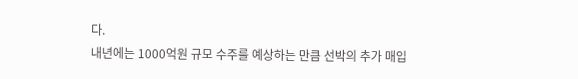다.
내년에는 1000억원 규모 수주를 예상하는 만큼 선박의 추가 매입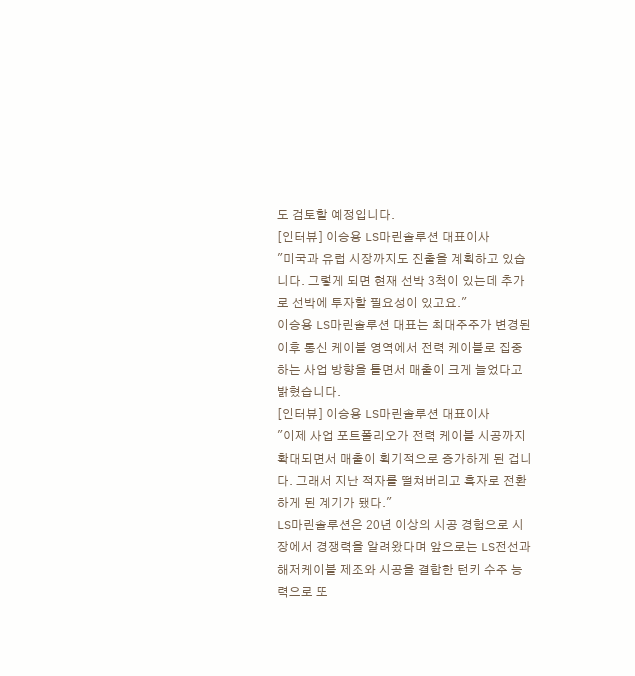도 검토할 예정입니다.
[인터뷰] 이승용 LS마린솔루션 대표이사
"미국과 유럽 시장까지도 진출을 계획하고 있습니다. 그렇게 되면 현재 선박 3척이 있는데 추가로 선박에 투자할 필요성이 있고요."
이승용 LS마린솔루션 대표는 최대주주가 변경된 이후 통신 케이블 영역에서 전력 케이블로 집중하는 사업 방향을 틀면서 매출이 크게 늘었다고 밝혔습니다.
[인터뷰] 이승용 LS마린솔루션 대표이사
"이제 사업 포트폴리오가 전력 케이블 시공까지 확대되면서 매출이 획기적으로 증가하게 된 겁니다. 그래서 지난 적자를 떨쳐버리고 흑자로 전환하게 된 계기가 됐다."
LS마린솔루션은 20년 이상의 시공 경험으로 시장에서 경쟁력을 알려왔다며 앞으로는 LS전선과 해저케이블 제조와 시공을 결합한 턴키 수주 능력으로 또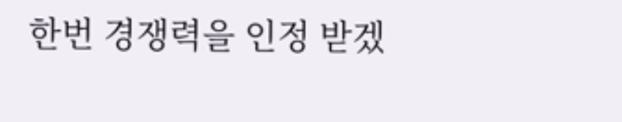한번 경쟁력을 인정 받겠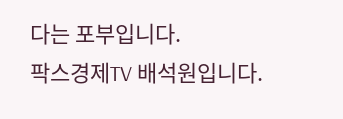다는 포부입니다.
팍스경제TV 배석원입니다.